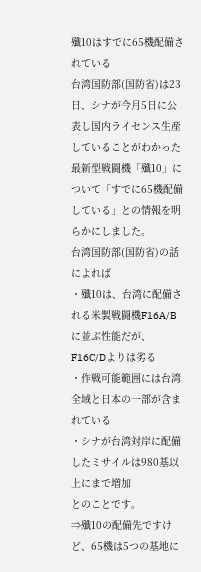殲10はすでに65機配備されている
台湾国防部(国防省)は23日、シナが今月5日に公表し国内ライセンス生産
していることがわかった最新型戦闘機「殲10」について「すでに65機配備
している」との情報を明らかにしました。
台湾国防部(国防省)の話によれば
・殲10は、台湾に配備される米製戦闘機F16A/Bに並ぶ性能だが、
F16C/Dよりは劣る
・作戦可能範囲には台湾全域と日本の一部が含まれている
・シナが台湾対岸に配備したミサイルは980基以上にまで増加
とのことです。
⇒殲10の配備先ですけど、65機は5つの基地に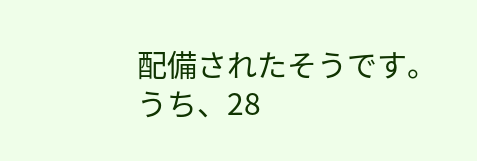配備されたそうです。
うち、28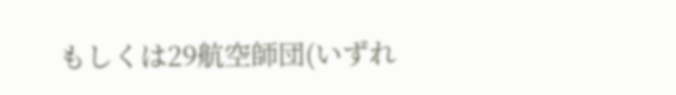もしくは29航空師団(いずれ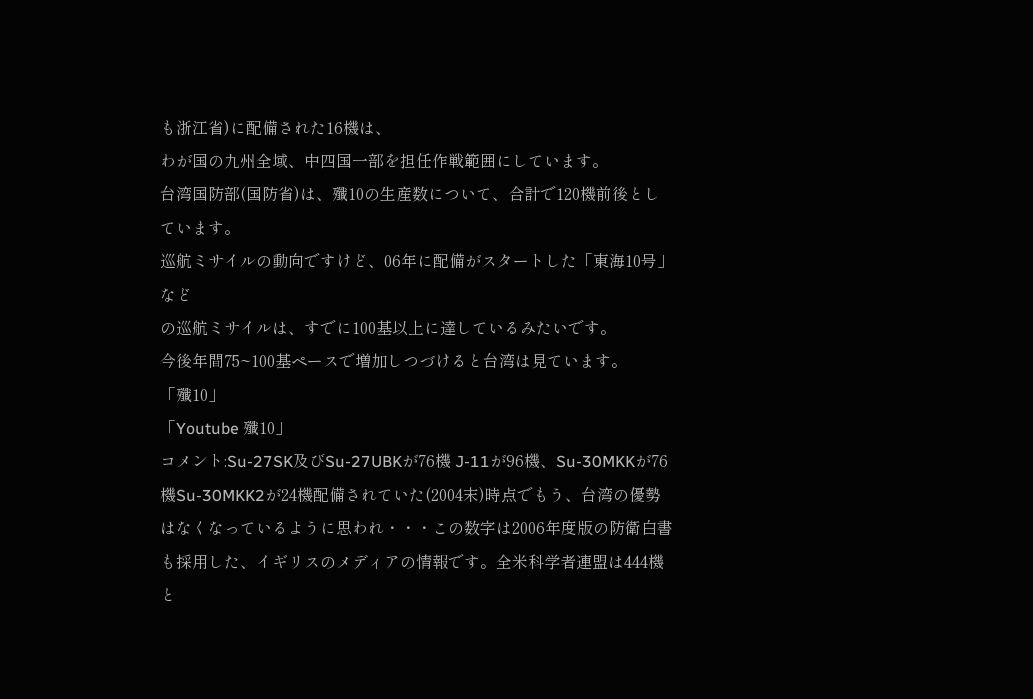も浙江省)に配備された16機は、
わが国の九州全域、中四国一部を担任作戦範囲にしています。
台湾国防部(国防省)は、殲10の生産数について、合計で120機前後とし
ています。
巡航ミサイルの動向ですけど、06年に配備がスタートした「東海10号」など
の巡航ミサイルは、すでに100基以上に達しているみたいです。
今後年間75~100基ペースで増加しつづけると台湾は見ています。
「殲10」
「Youtube 殲10」
コメント:Su-27SK及びSu-27UBKが76機 J-11が96機、Su-30MKKが76機Su-30MKK2が24機配備されていた(2004末)時点でもう、台湾の優勢はなくなっているように思われ・・・この数字は2006年度版の防衛白書も採用した、イギリスのメディアの情報です。全米科学者連盟は444機と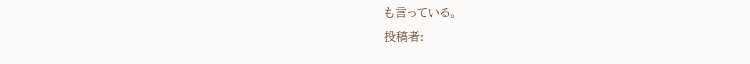も言っている。
投稿者: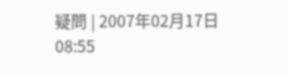疑問 | 2007年02月17日 08:55